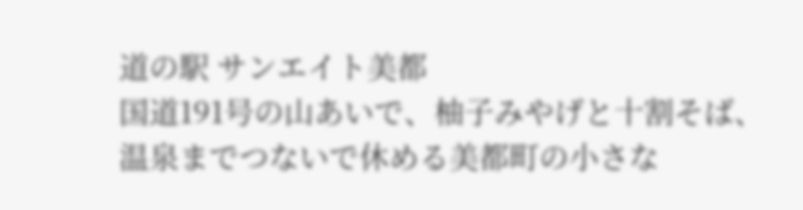道の駅 サンエイト美都
国道191号の山あいで、柚子みやげと十割そば、温泉までつないで休める美都町の小さな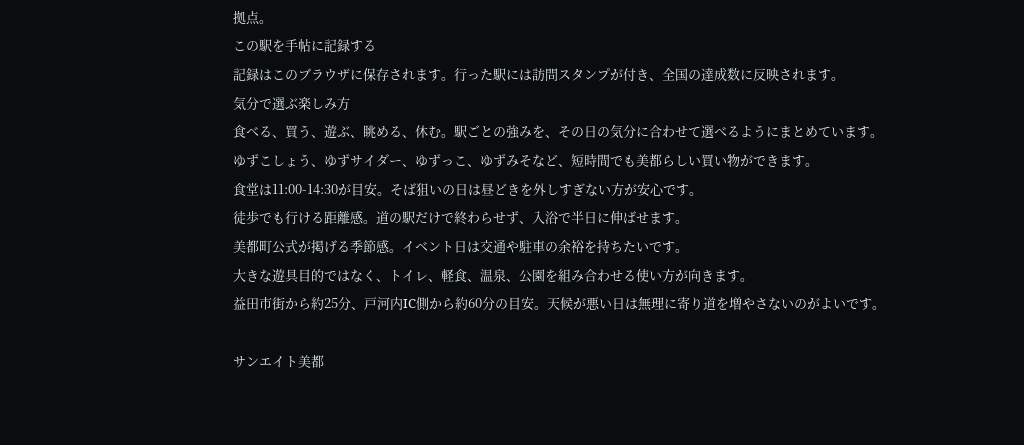拠点。
この駅を手帖に記録する
記録はこのブラウザに保存されます。行った駅には訪問スタンプが付き、全国の達成数に反映されます。
気分で選ぶ楽しみ方
食べる、買う、遊ぶ、眺める、休む。駅ごとの強みを、その日の気分に合わせて選べるようにまとめています。
ゆずこしょう、ゆずサイダー、ゆずっこ、ゆずみそなど、短時間でも美都らしい買い物ができます。
食堂は11:00-14:30が目安。そば狙いの日は昼どきを外しすぎない方が安心です。
徒歩でも行ける距離感。道の駅だけで終わらせず、入浴で半日に伸ばせます。
美都町公式が掲げる季節感。イベント日は交通や駐車の余裕を持ちたいです。
大きな遊具目的ではなく、トイレ、軽食、温泉、公園を組み合わせる使い方が向きます。
益田市街から約25分、戸河内IC側から約60分の目安。天候が悪い日は無理に寄り道を増やさないのがよいです。

サンエイト美都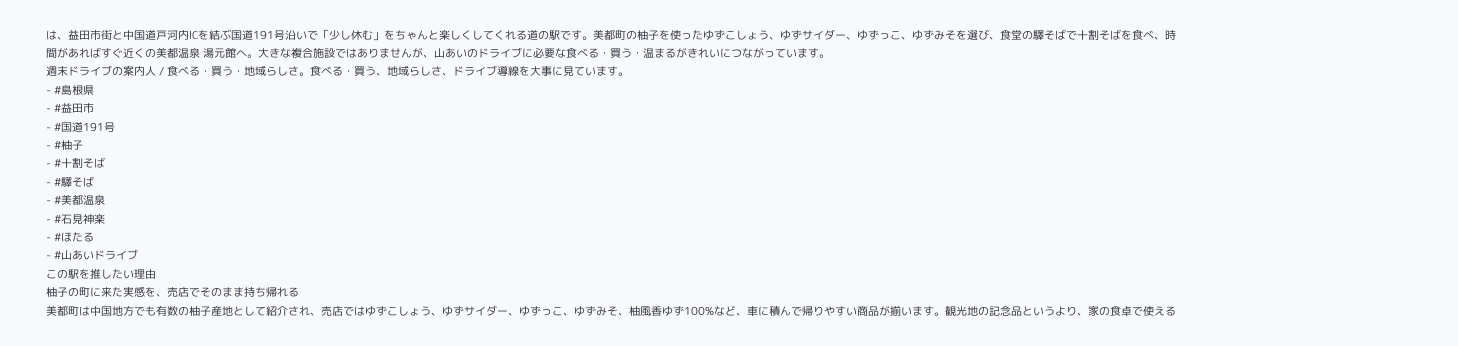は、益田市街と中国道戸河内ICを結ぶ国道191号沿いで「少し休む」をちゃんと楽しくしてくれる道の駅です。美都町の柚子を使ったゆずこしょう、ゆずサイダー、ゆずっこ、ゆずみそを選び、食堂の驛そばで十割そばを食べ、時間があればすぐ近くの美都温泉 湯元館へ。大きな複合施設ではありませんが、山あいのドライブに必要な食べる・買う・温まるがきれいにつながっています。
週末ドライブの案内人 / 食べる・買う・地域らしさ。食べる・買う、地域らしさ、ドライブ導線を大事に見ています。
- #島根県
- #益田市
- #国道191号
- #柚子
- #十割そば
- #驛そば
- #美都温泉
- #石見神楽
- #ほたる
- #山あいドライブ
この駅を推したい理由
柚子の町に来た実感を、売店でそのまま持ち帰れる
美都町は中国地方でも有数の柚子産地として紹介され、売店ではゆずこしょう、ゆずサイダー、ゆずっこ、ゆずみそ、柚風香ゆず100%など、車に積んで帰りやすい商品が揃います。観光地の記念品というより、家の食卓で使える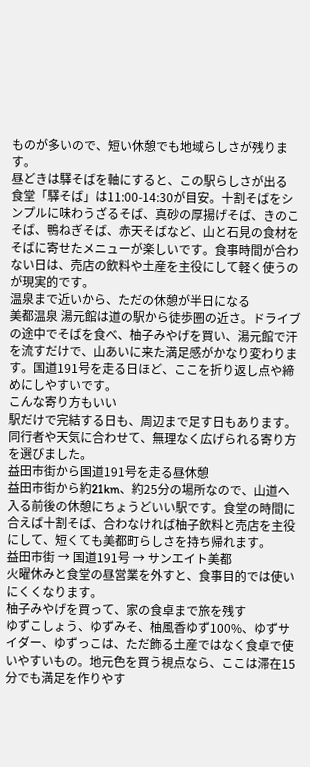ものが多いので、短い休憩でも地域らしさが残ります。
昼どきは驛そばを軸にすると、この駅らしさが出る
食堂「驛そば」は11:00-14:30が目安。十割そばをシンプルに味わうざるそば、真砂の厚揚げそば、きのこそば、鴨ねぎそば、赤天そばなど、山と石見の食材をそばに寄せたメニューが楽しいです。食事時間が合わない日は、売店の飲料や土産を主役にして軽く使うのが現実的です。
温泉まで近いから、ただの休憩が半日になる
美都温泉 湯元館は道の駅から徒歩圏の近さ。ドライブの途中でそばを食べ、柚子みやげを買い、湯元館で汗を流すだけで、山あいに来た満足感がかなり変わります。国道191号を走る日ほど、ここを折り返し点や締めにしやすいです。
こんな寄り方もいい
駅だけで完結する日も、周辺まで足す日もあります。同行者や天気に合わせて、無理なく広げられる寄り方を選びました。
益田市街から国道191号を走る昼休憩
益田市街から約21km、約25分の場所なので、山道へ入る前後の休憩にちょうどいい駅です。食堂の時間に合えば十割そば、合わなければ柚子飲料と売店を主役にして、短くても美都町らしさを持ち帰れます。
益田市街 → 国道191号 → サンエイト美都
火曜休みと食堂の昼営業を外すと、食事目的では使いにくくなります。
柚子みやげを買って、家の食卓まで旅を残す
ゆずこしょう、ゆずみそ、柚風香ゆず100%、ゆずサイダー、ゆずっこは、ただ飾る土産ではなく食卓で使いやすいもの。地元色を買う視点なら、ここは滞在15分でも満足を作りやす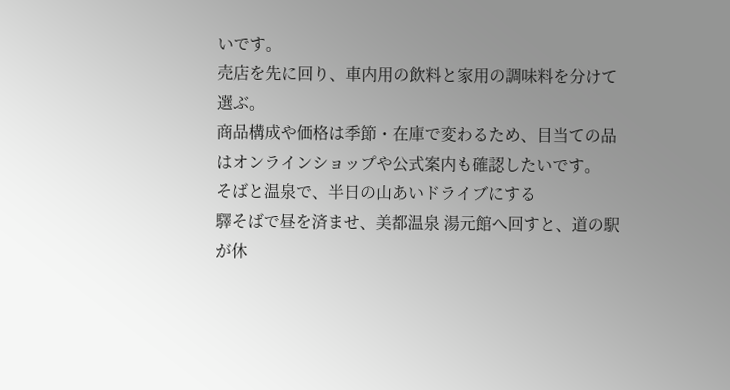いです。
売店を先に回り、車内用の飲料と家用の調味料を分けて選ぶ。
商品構成や価格は季節・在庫で変わるため、目当ての品はオンラインショップや公式案内も確認したいです。
そばと温泉で、半日の山あいドライブにする
驛そばで昼を済ませ、美都温泉 湯元館へ回すと、道の駅が休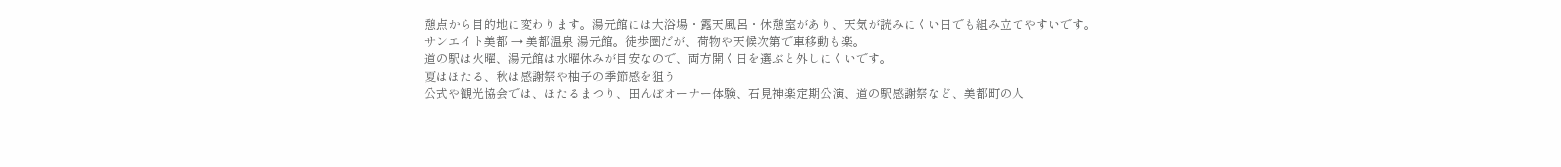憩点から目的地に変わります。湯元館には大浴場・露天風呂・休憩室があり、天気が読みにくい日でも組み立てやすいです。
サンエイト美都 → 美都温泉 湯元館。徒歩圏だが、荷物や天候次第で車移動も楽。
道の駅は火曜、湯元館は水曜休みが目安なので、両方開く日を選ぶと外しにくいです。
夏はほたる、秋は感謝祭や柚子の季節感を狙う
公式や観光協会では、ほたるまつり、田んぼオーナー体験、石見神楽定期公演、道の駅感謝祭など、美都町の人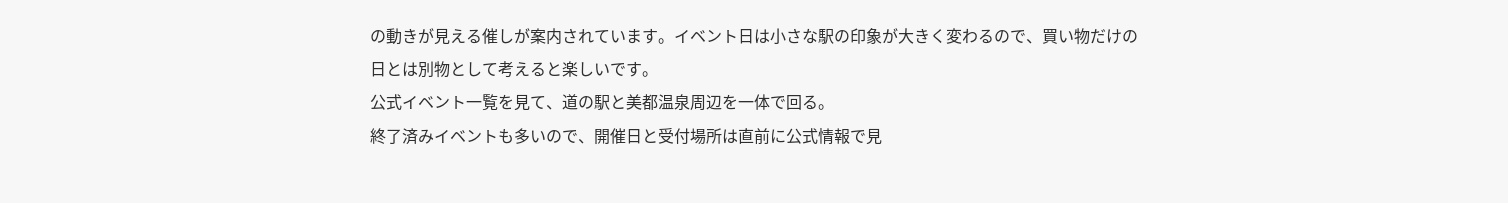の動きが見える催しが案内されています。イベント日は小さな駅の印象が大きく変わるので、買い物だけの日とは別物として考えると楽しいです。
公式イベント一覧を見て、道の駅と美都温泉周辺を一体で回る。
終了済みイベントも多いので、開催日と受付場所は直前に公式情報で見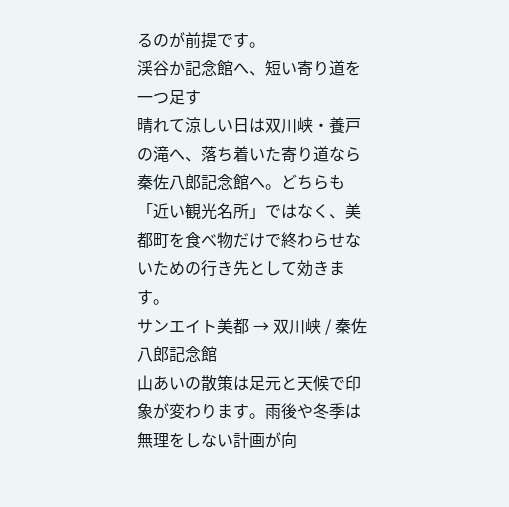るのが前提です。
渓谷か記念館へ、短い寄り道を一つ足す
晴れて涼しい日は双川峡・養戸の滝へ、落ち着いた寄り道なら秦佐八郎記念館へ。どちらも「近い観光名所」ではなく、美都町を食べ物だけで終わらせないための行き先として効きます。
サンエイト美都 → 双川峡 / 秦佐八郎記念館
山あいの散策は足元と天候で印象が変わります。雨後や冬季は無理をしない計画が向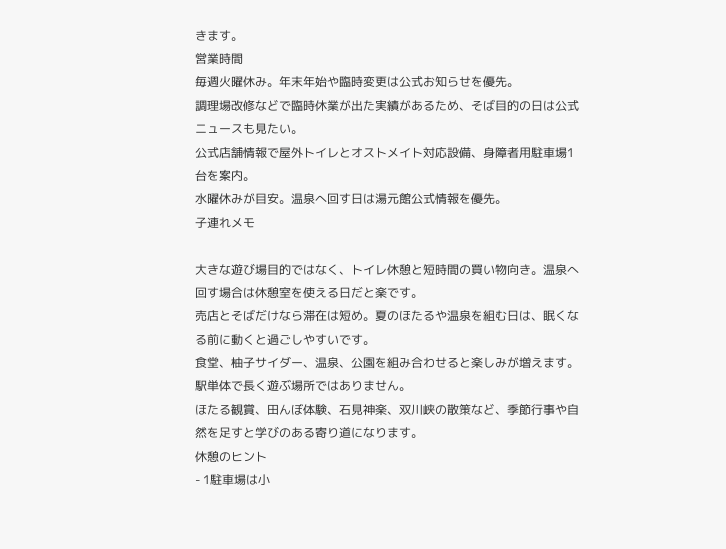きます。
営業時間
毎週火曜休み。年末年始や臨時変更は公式お知らせを優先。
調理場改修などで臨時休業が出た実績があるため、そば目的の日は公式ニュースも見たい。
公式店舗情報で屋外トイレとオストメイト対応設備、身障者用駐車場1台を案内。
水曜休みが目安。温泉へ回す日は湯元館公式情報を優先。
子連れメモ

大きな遊び場目的ではなく、トイレ休憩と短時間の買い物向き。温泉へ回す場合は休憩室を使える日だと楽です。
売店とそばだけなら滞在は短め。夏のほたるや温泉を組む日は、眠くなる前に動くと過ごしやすいです。
食堂、柚子サイダー、温泉、公園を組み合わせると楽しみが増えます。駅単体で長く遊ぶ場所ではありません。
ほたる観賞、田んぼ体験、石見神楽、双川峡の散策など、季節行事や自然を足すと学びのある寄り道になります。
休憩のヒント
- 1駐車場は小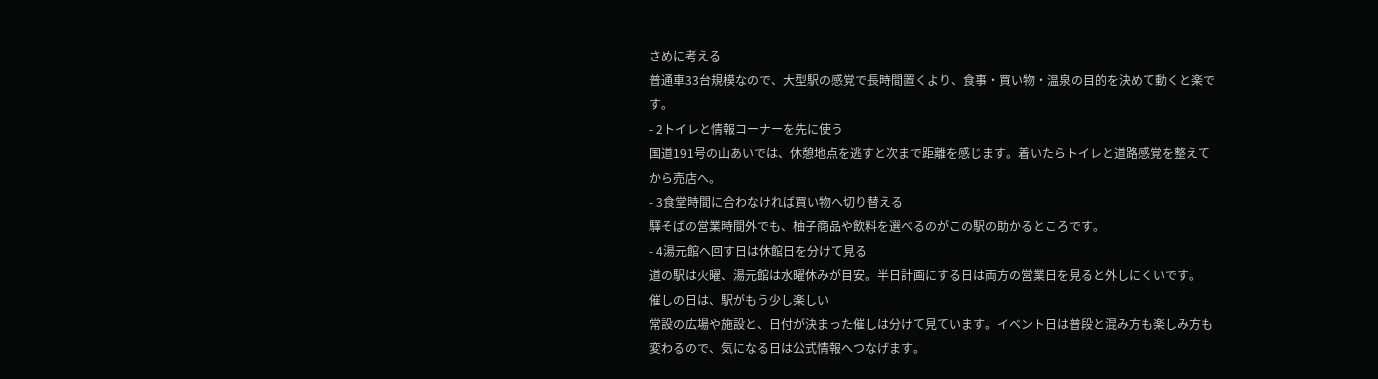さめに考える
普通車33台規模なので、大型駅の感覚で長時間置くより、食事・買い物・温泉の目的を決めて動くと楽です。
- 2トイレと情報コーナーを先に使う
国道191号の山あいでは、休憩地点を逃すと次まで距離を感じます。着いたらトイレと道路感覚を整えてから売店へ。
- 3食堂時間に合わなければ買い物へ切り替える
驛そばの営業時間外でも、柚子商品や飲料を選べるのがこの駅の助かるところです。
- 4湯元館へ回す日は休館日を分けて見る
道の駅は火曜、湯元館は水曜休みが目安。半日計画にする日は両方の営業日を見ると外しにくいです。
催しの日は、駅がもう少し楽しい
常設の広場や施設と、日付が決まった催しは分けて見ています。イベント日は普段と混み方も楽しみ方も変わるので、気になる日は公式情報へつなげます。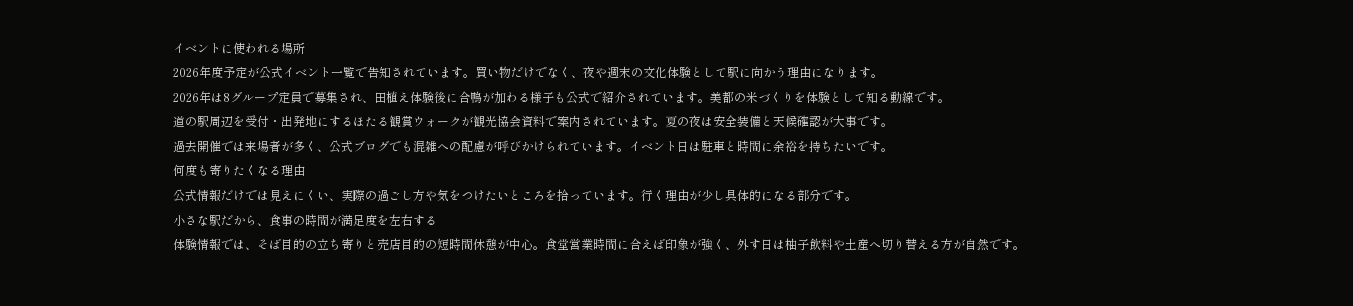イベントに使われる場所
2026年度予定が公式イベント一覧で告知されています。買い物だけでなく、夜や週末の文化体験として駅に向かう理由になります。
2026年は8グループ定員で募集され、田植え体験後に合鴨が加わる様子も公式で紹介されています。美都の米づくりを体験として知る動線です。
道の駅周辺を受付・出発地にするほたる観賞ウォークが観光協会資料で案内されています。夏の夜は安全装備と天候確認が大事です。
過去開催では来場者が多く、公式ブログでも混雑への配慮が呼びかけられています。イベント日は駐車と時間に余裕を持ちたいです。
何度も寄りたくなる理由
公式情報だけでは見えにくい、実際の過ごし方や気をつけたいところを拾っています。行く理由が少し具体的になる部分です。
小さな駅だから、食事の時間が満足度を左右する
体験情報では、そば目的の立ち寄りと売店目的の短時間休憩が中心。食堂営業時間に合えば印象が強く、外す日は柚子飲料や土産へ切り替える方が自然です。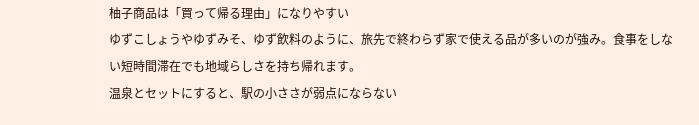柚子商品は「買って帰る理由」になりやすい
ゆずこしょうやゆずみそ、ゆず飲料のように、旅先で終わらず家で使える品が多いのが強み。食事をしない短時間滞在でも地域らしさを持ち帰れます。
温泉とセットにすると、駅の小ささが弱点にならない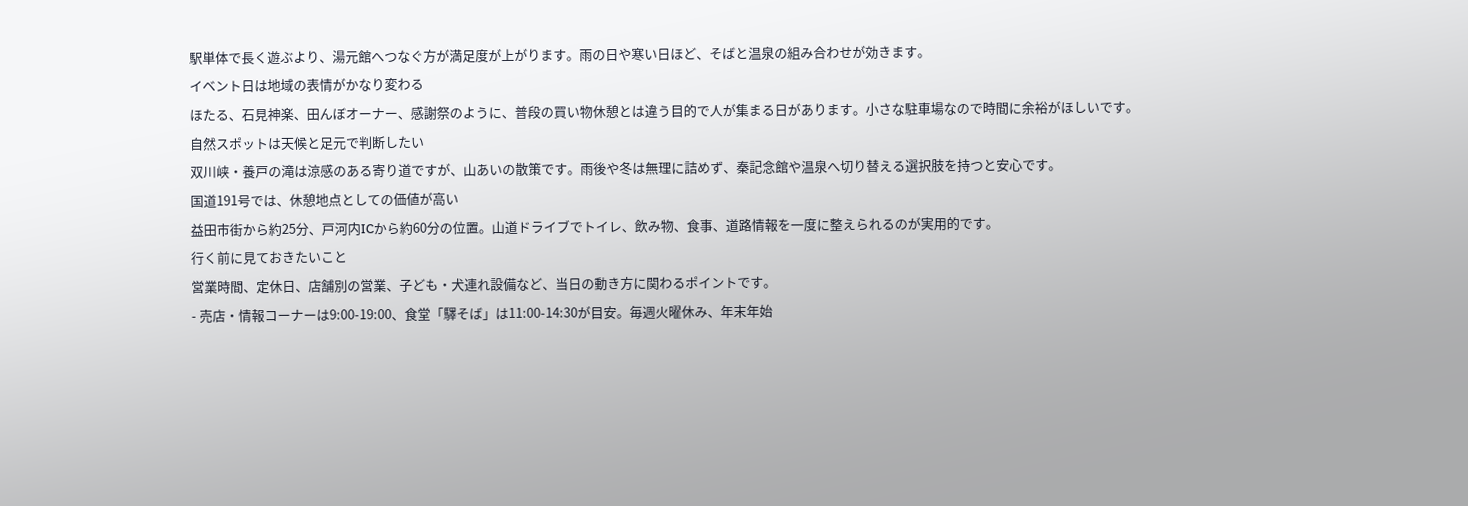駅単体で長く遊ぶより、湯元館へつなぐ方が満足度が上がります。雨の日や寒い日ほど、そばと温泉の組み合わせが効きます。
イベント日は地域の表情がかなり変わる
ほたる、石見神楽、田んぼオーナー、感謝祭のように、普段の買い物休憩とは違う目的で人が集まる日があります。小さな駐車場なので時間に余裕がほしいです。
自然スポットは天候と足元で判断したい
双川峡・養戸の滝は涼感のある寄り道ですが、山あいの散策です。雨後や冬は無理に詰めず、秦記念館や温泉へ切り替える選択肢を持つと安心です。
国道191号では、休憩地点としての価値が高い
益田市街から約25分、戸河内ICから約60分の位置。山道ドライブでトイレ、飲み物、食事、道路情報を一度に整えられるのが実用的です。
行く前に見ておきたいこと
営業時間、定休日、店舗別の営業、子ども・犬連れ設備など、当日の動き方に関わるポイントです。
- 売店・情報コーナーは9:00-19:00、食堂「驛そば」は11:00-14:30が目安。毎週火曜休み、年末年始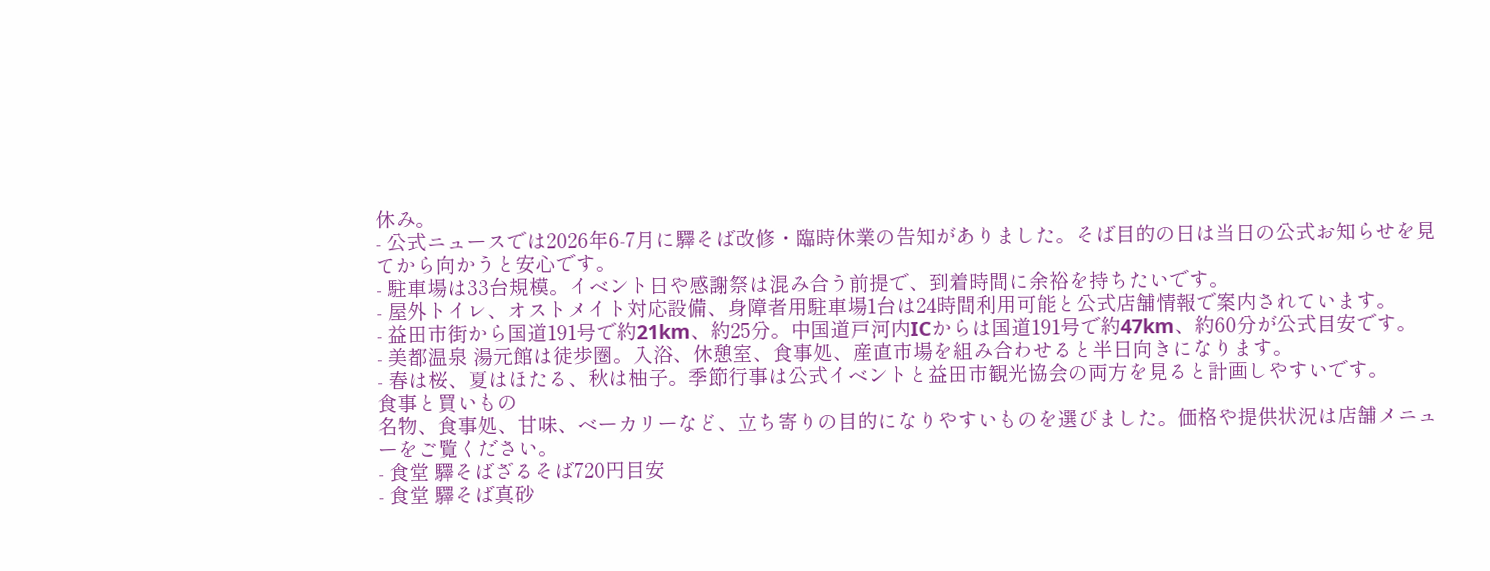休み。
- 公式ニュースでは2026年6-7月に驛そば改修・臨時休業の告知がありました。そば目的の日は当日の公式お知らせを見てから向かうと安心です。
- 駐車場は33台規模。イベント日や感謝祭は混み合う前提で、到着時間に余裕を持ちたいです。
- 屋外トイレ、オストメイト対応設備、身障者用駐車場1台は24時間利用可能と公式店舗情報で案内されています。
- 益田市街から国道191号で約21km、約25分。中国道戸河内ICからは国道191号で約47km、約60分が公式目安です。
- 美都温泉 湯元館は徒歩圏。入浴、休憩室、食事処、産直市場を組み合わせると半日向きになります。
- 春は桜、夏はほたる、秋は柚子。季節行事は公式イベントと益田市観光協会の両方を見ると計画しやすいです。
食事と買いもの
名物、食事処、甘味、ベーカリーなど、立ち寄りの目的になりやすいものを選びました。価格や提供状況は店舗メニューをご覧ください。
- 食堂 驛そばざるそば720円目安
- 食堂 驛そば真砂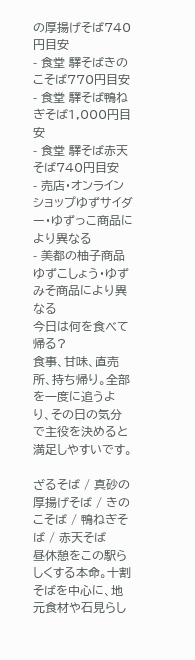の厚揚げそば740円目安
- 食堂 驛そばきのこそば770円目安
- 食堂 驛そば鴨ねぎそば1,000円目安
- 食堂 驛そば赤天そば740円目安
- 売店・オンラインショップゆずサイダー・ゆずっこ商品により異なる
- 美都の柚子商品ゆずこしょう・ゆずみそ商品により異なる
今日は何を食べて帰る?
食事、甘味、直売所、持ち帰り。全部を一度に追うより、その日の気分で主役を決めると満足しやすいです。

ざるそば / 真砂の厚揚げそば / きのこそば / 鴨ねぎそば / 赤天そば
昼休憩をこの駅らしくする本命。十割そばを中心に、地元食材や石見らし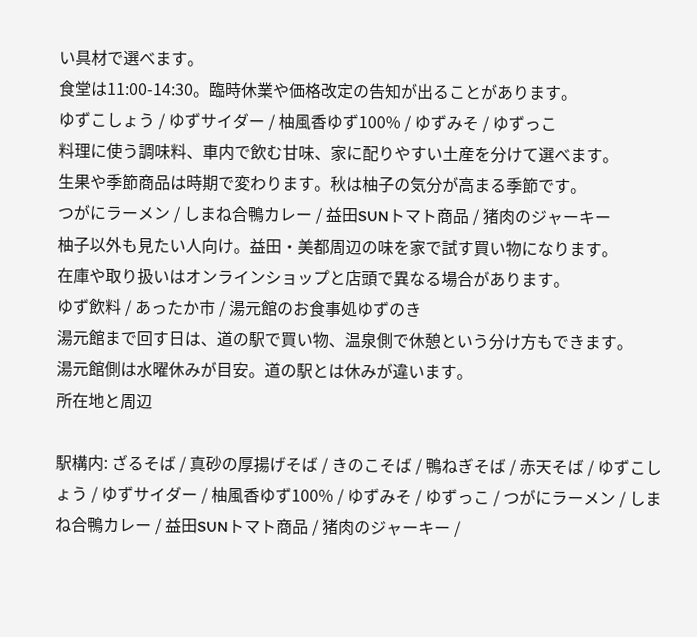い具材で選べます。
食堂は11:00-14:30。臨時休業や価格改定の告知が出ることがあります。
ゆずこしょう / ゆずサイダー / 柚風香ゆず100% / ゆずみそ / ゆずっこ
料理に使う調味料、車内で飲む甘味、家に配りやすい土産を分けて選べます。
生果や季節商品は時期で変わります。秋は柚子の気分が高まる季節です。
つがにラーメン / しまね合鴨カレー / 益田SUNトマト商品 / 猪肉のジャーキー
柚子以外も見たい人向け。益田・美都周辺の味を家で試す買い物になります。
在庫や取り扱いはオンラインショップと店頭で異なる場合があります。
ゆず飲料 / あったか市 / 湯元館のお食事処ゆずのき
湯元館まで回す日は、道の駅で買い物、温泉側で休憩という分け方もできます。
湯元館側は水曜休みが目安。道の駅とは休みが違います。
所在地と周辺

駅構内: ざるそば / 真砂の厚揚げそば / きのこそば / 鴨ねぎそば / 赤天そば / ゆずこしょう / ゆずサイダー / 柚風香ゆず100% / ゆずみそ / ゆずっこ / つがにラーメン / しまね合鴨カレー / 益田SUNトマト商品 / 猪肉のジャーキー /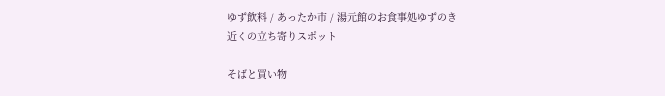ゆず飲料 / あったか市 / 湯元館のお食事処ゆずのき
近くの立ち寄りスポット

そばと買い物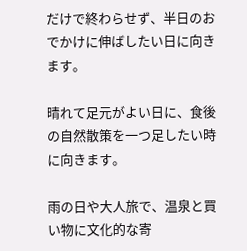だけで終わらせず、半日のおでかけに伸ばしたい日に向きます。

晴れて足元がよい日に、食後の自然散策を一つ足したい時に向きます。

雨の日や大人旅で、温泉と買い物に文化的な寄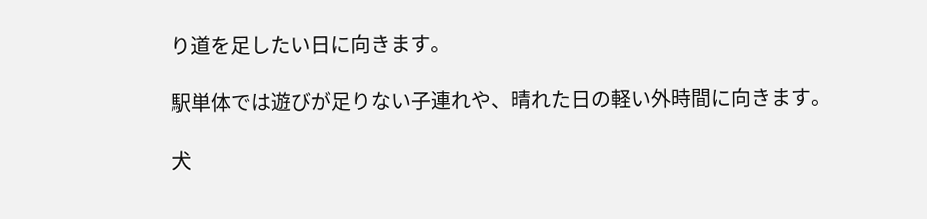り道を足したい日に向きます。

駅単体では遊びが足りない子連れや、晴れた日の軽い外時間に向きます。

犬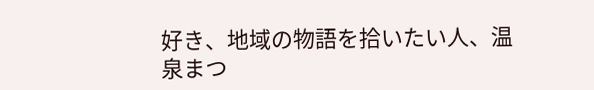好き、地域の物語を拾いたい人、温泉まつ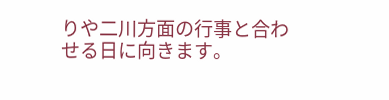りや二川方面の行事と合わせる日に向きます。